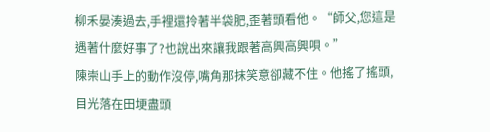柳禾晏湊過去,手裡還拎著半袋肥,歪著頭看他。“師父,您這是遇著什麼好事了?也說出來讓我跟著高興高興唄。”
陳崇山手上的動作沒停,嘴角那抹笑意卻藏不住。他搖了搖頭,目光落在田埂盡頭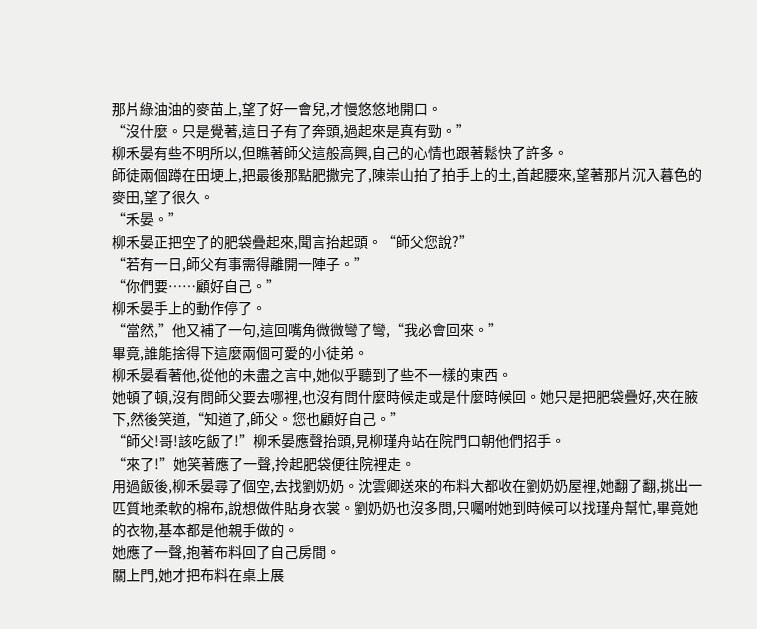那片綠油油的麥苗上,望了好一會兒,才慢悠悠地開口。
“沒什麼。只是覺著,這日子有了奔頭,過起來是真有勁。”
柳禾晏有些不明所以,但瞧著師父這般高興,自己的心情也跟著鬆快了許多。
師徒兩個蹲在田埂上,把最後那點肥撒完了,陳崇山拍了拍手上的土,首起腰來,望著那片沉入暮色的麥田,望了很久。
“禾晏。”
柳禾晏正把空了的肥袋疊起來,聞言抬起頭。“師父您說?”
“若有一日,師父有事需得離開一陣子。”
“你們要……顧好自己。”
柳禾晏手上的動作停了。
“當然,”他又補了一句,這回嘴角微微彎了彎,“我必會回來。”
畢竟,誰能捨得下這麼兩個可愛的小徒弟。
柳禾晏看著他,從他的未盡之言中,她似乎聽到了些不一樣的東西。
她頓了頓,沒有問師父要去哪裡,也沒有問什麼時候走或是什麼時候回。她只是把肥袋疊好,夾在腋下,然後笑道,“知道了,師父。您也顧好自己。”
“師父!哥!該吃飯了!”柳禾晏應聲抬頭,見柳瑾舟站在院門口朝他們招手。
“來了!”她笑著應了一聲,拎起肥袋便往院裡走。
用過飯後,柳禾晏尋了個空,去找劉奶奶。沈雲卿送來的布料大都收在劉奶奶屋裡,她翻了翻,挑出一匹質地柔軟的棉布,說想做件貼身衣裳。劉奶奶也沒多問,只囑咐她到時候可以找瑾舟幫忙,畢竟她的衣物,基本都是他親手做的。
她應了一聲,抱著布料回了自己房間。
關上門,她才把布料在桌上展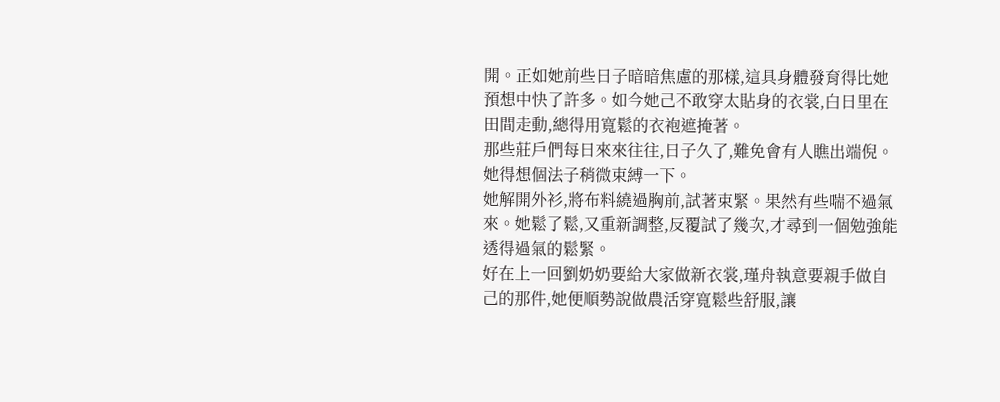開。正如她前些日子暗暗焦慮的那樣,這具身體發育得比她預想中快了許多。如今她己不敢穿太貼身的衣裳,白日里在田間走動,總得用寬鬆的衣袍遮掩著。
那些莊戶們每日來來往往,日子久了,難免會有人瞧出端倪。她得想個法子稍微束縛一下。
她解開外衫,將布料繞過胸前,試著束緊。果然有些喘不過氣來。她鬆了鬆,又重新調整,反覆試了幾次,才尋到一個勉強能透得過氣的鬆緊。
好在上一回劉奶奶要給大家做新衣裳,瑾舟執意要親手做自己的那件,她便順勢說做農活穿寬鬆些舒服,讓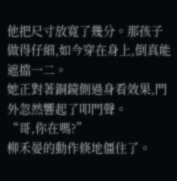他把尺寸放寬了幾分。那孩子做得仔細,如今穿在身上,倒真能遮擋一二。
她正對著銅鏡側過身看效果,門外忽然響起了叩門聲。
“哥,你在嗎?”
柳禾晏的動作倏地僵住了。